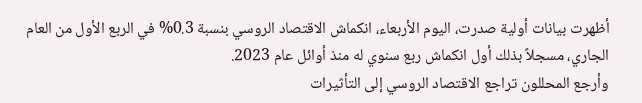أظهرت بيانات أولية صدرت، اليوم الأربعاء، انكماش الاقتصاد الروسي بنسبة 0.3% في الربع الأول من العام الجاري، مسجلاً بذلك أول انكماش ربع سنوي له منذ أوائل عام 2023.
وأرجع المحللون تراجع الاقتصاد الروسي إلى التأثيرات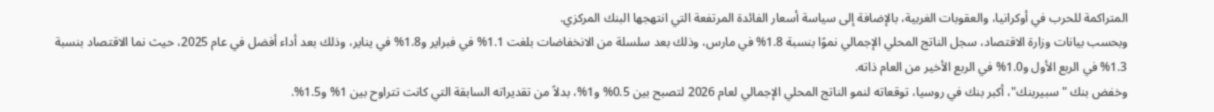المتراكمة للحرب في أوكرانيا، والعقوبات الغربية، بالإضافة إلى سياسة أسعار الفائدة المرتفعة التي انتهجها البنك المركزي.
وبحسب بيانات وزارة الاقتصاد، سجل الناتج المحلي الإجمالي نموًا بنسبة 1.8% في مارس، وذلك بعد سلسلة من الانخفاضات بلغت 1.1% في فبراير و1.8% في يناير، وذلك بعد أداء أفضل في عام 2025، حيث نما الاقتصاد بنسبة 1.3% في الربع الأول و1.0% في الربع الأخير من العام ذاته.
وخفض بنك "سبيربنك"، أكبر بنك في روسيا، توقعاته لنمو الناتج المحلي الإجمالي لعام 2026 لتصبح بين 0.5% و1%، بدلاً من تقديراته السابقة التي كانت تتراوح بين 1% و1.5%.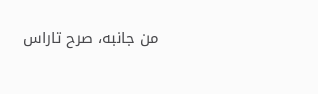من جانبه، صرح تاراس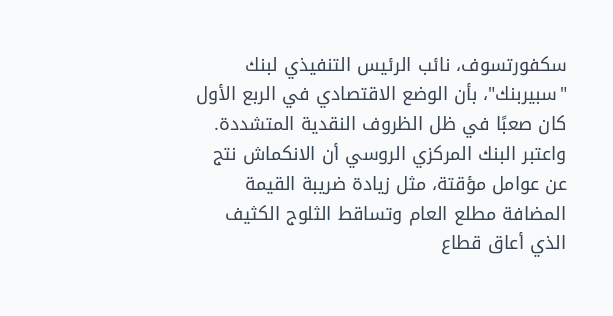سكفورتسوف، نائب الرئيس التنفيذي لبنك "سبيربنك"، بأن الوضع الاقتصادي في الربع الأول كان صعبًا في ظل الظروف النقدية المتشددة.
واعتبر البنك المركزي الروسي أن الانكماش نتج عن عوامل مؤقتة، مثل زيادة ضريبة القيمة المضافة مطلع العام وتساقط الثلوج الكثيف الذي أعاق قطاع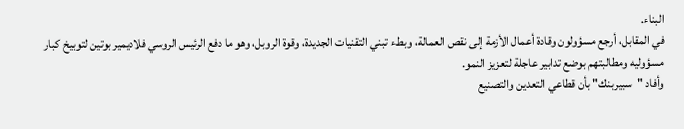البناء.
في المقابل، أرجع مسؤولون وقادة أعمال الأزمة إلى نقص العمالة، وبطء تبني التقنيات الجديدة، وقوة الروبل، وهو ما دفع الرئيس الروسي فلاديمير بوتين لتوبيخ كبار مسؤوليه ومطالبتهم بوضع تدابير عاجلة لتعزيز النمو.
وأفاد "سبيربنك" بأن قطاعي التعدين والتصنيع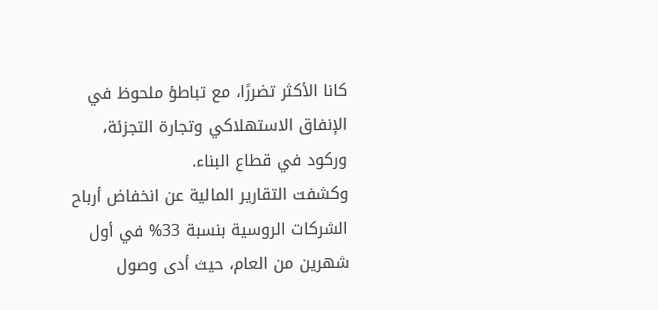كانا الأكثر تضررًا، مع تباطؤ ملحوظ في الإنفاق الاستهلاكي وتجارة التجزئة، وركود في قطاع البناء.
وكشفت التقارير المالية عن انخفاض أرباح الشركات الروسية بنسبة 33% في أول شهرين من العام، حيث أدى وصول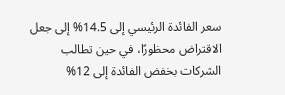سعر الفائدة الرئيسي إلى 14.5% إلى جعل الاقتراض محظورًا، في حين تطالب الشركات بخفض الفائدة إلى 12%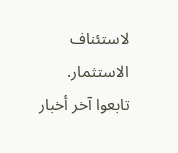لاستئناف الاستثمار.
تابعوا آخر أخبار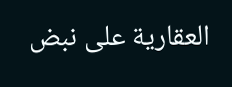العقارية على نبض